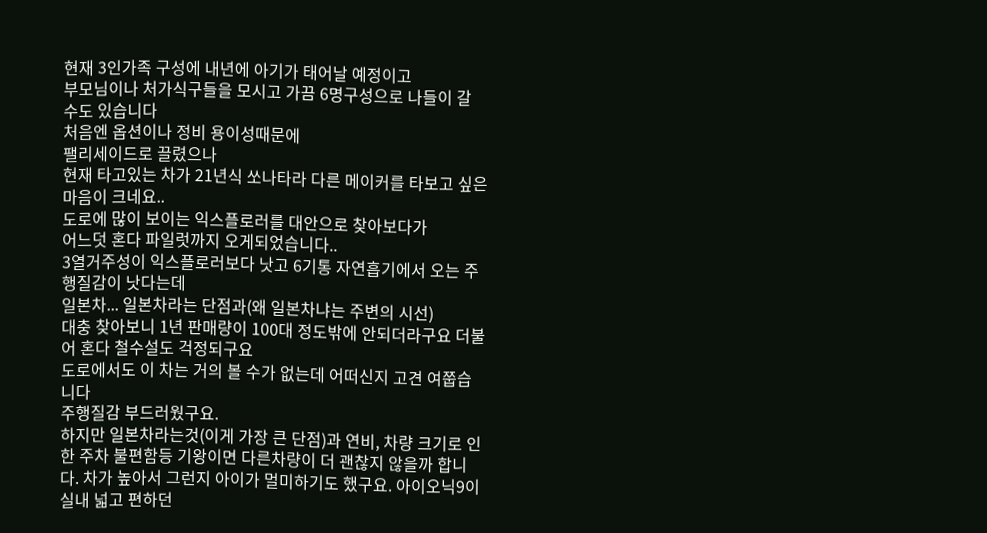현재 3인가족 구성에 내년에 아기가 태어날 예정이고
부모님이나 처가식구들을 모시고 가끔 6명구성으로 나들이 갈 수도 있습니다
처음엔 옵션이나 정비 용이성때문에
팰리세이드로 끌렸으나
현재 타고있는 차가 21년식 쏘나타라 다른 메이커를 타보고 싶은 마음이 크네요..
도로에 많이 보이는 익스플로러를 대안으로 찾아보다가
어느덧 혼다 파일럿까지 오게되었습니다..
3열거주성이 익스플로러보다 낫고 6기통 자연흡기에서 오는 주행질감이 낫다는데
일본차... 일본차라는 단점과(왜 일본차냐는 주변의 시선)
대충 찾아보니 1년 판매량이 100대 정도밖에 안되더라구요 더불어 혼다 철수설도 걱정되구요
도로에서도 이 차는 거의 볼 수가 없는데 어떠신지 고견 여쭙습니다
주행질감 부드러웠구요.
하지만 일본차라는것(이게 가장 큰 단점)과 연비, 차량 크기로 인한 주차 불편함등 기왕이면 다른차량이 더 괜찮지 않을까 합니다. 차가 높아서 그런지 아이가 멀미하기도 했구요. 아이오닉9이 실내 넓고 편하던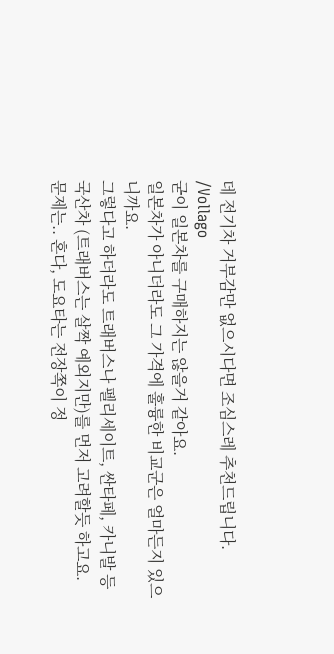데 전기차 거부감만 없으시다면 조심스레 추천드립니다.
/Vollago
굳이 일본차를 구매하지는 않을거 같아요.
일본차가 아니더라도 그 가격에 훌륭한 비교군은 얼마든지 있으니까요.
그렇다고 하더라도 트래버스나 펠리세이트, 싼타페, 카니발 등 국산차 (트래버스는 살짝 예외지만)를 먼저 고려할듯 하고요.
문제는.. 혼다, 도요타는 전장쪽이 정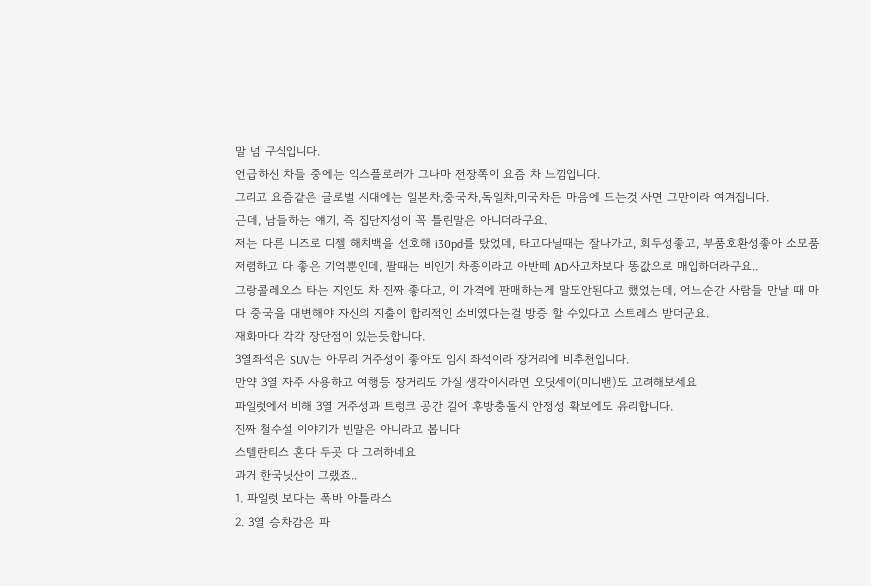말 넘 구식입니다.
언급하신 차들 중에는 익스플로러가 그나마 전장쪽이 요즘 차 느낌입니다.
그리고 요즘같은 글로벌 시대에는 일본차,중국차,독일차,미국차든 마음에 드는것 사면 그만이라 여겨집니다.
근데, 남들하는 얘기, 즉 집단지성이 꼭 틀린말은 아니더라구요.
저는 다른 니즈로 디젤 해치백을 선호해 i30pd를 탔었데, 타고다닐때는 잘나가고, 회두성좋고, 부품호환성좋아 소모품 저렴하고 다 좋은 기억뿐인데, 팔때는 비인기 차종이라고 아반떼 AD사고차보다 똥값으로 매입하더라구요..
그랑콜레오스 타는 지인도 차 진짜 좋다고, 이 가격에 판매하는게 말도안된다고 했었는데, 어느순간 사람들 만날 때 마다 중국을 대변해야 자신의 지출이 합리적인 소비였다는걸 방증 할 수있다고 스트레스 받더군요.
재화마다 각각 장단점이 있는듯합니다.
3열좌석은 SUV는 아무리 거주성이 좋아도 임시 좌석이라 장거리에 비추천입니다.
만약 3열 자주 사용하고 여행등 장거리도 가실 생각이시라면 오딧세이(미니밴)도 고려해보세요
파일럿에서 비해 3열 거주성과 트렁크 공간 길어 후방충돌시 안정성 확보에도 유리합니다.
진짜 철수설 이야기가 빈말은 아니라고 봅니다
스텔란티스 혼다 두곳 다 그러하네요
과거 한국닛산이 그랬죠..
1. 파일럿 보다는 폭바 아틀라스
2. 3열 승차감은 파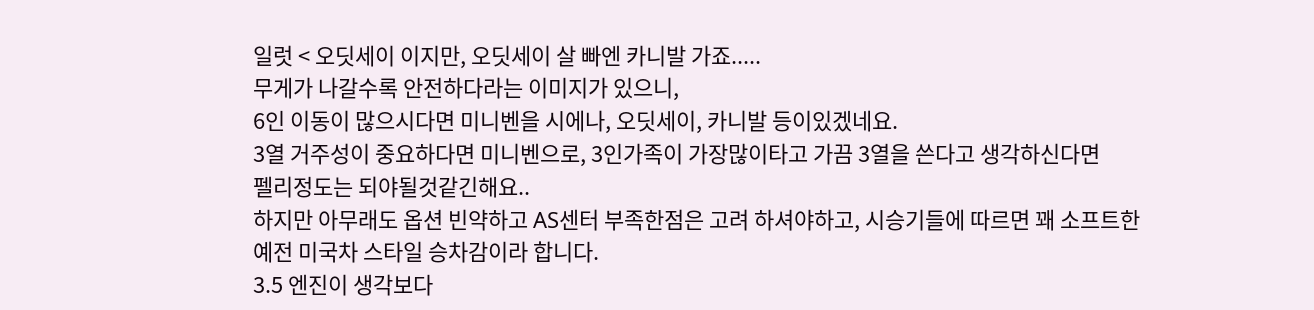일럿 < 오딧세이 이지만, 오딧세이 살 빠엔 카니발 가죠.....
무게가 나갈수록 안전하다라는 이미지가 있으니,
6인 이동이 많으시다면 미니벤을 시에나, 오딧세이, 카니발 등이있겠네요.
3열 거주성이 중요하다면 미니벤으로, 3인가족이 가장많이타고 가끔 3열을 쓴다고 생각하신다면
펠리정도는 되야될것같긴해요..
하지만 아무래도 옵션 빈약하고 AS센터 부족한점은 고려 하셔야하고, 시승기들에 따르면 꽤 소프트한 예전 미국차 스타일 승차감이라 합니다.
3.5 엔진이 생각보다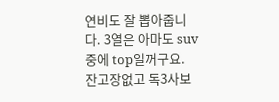연비도 잘 뽑아줍니다. 3열은 아마도 suv중에 top일꺼구요.
잔고장없고 독3사보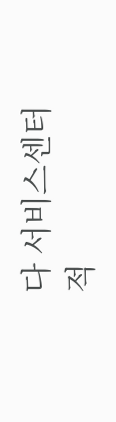다 서비스센터 적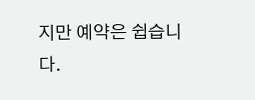지만 예약은 쉽습니다.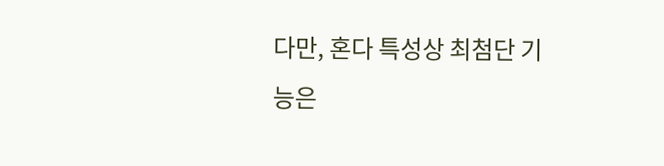다만, 혼다 특성상 최첨단 기능은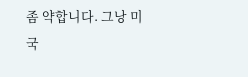좀 약합니다. 그낭 미국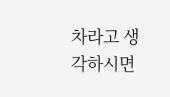차라고 생각하시면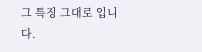그 특징 그대로 입니다.